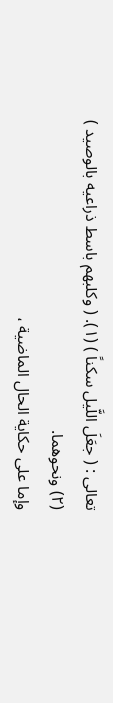تعالى : ( جعَلَ اللَّيل سكناً ) (١). ( وكلبهم باسط ذراعيه بالوصيد ) (٢) ونحوهما.
وإما على حكاية الحال الماضية ،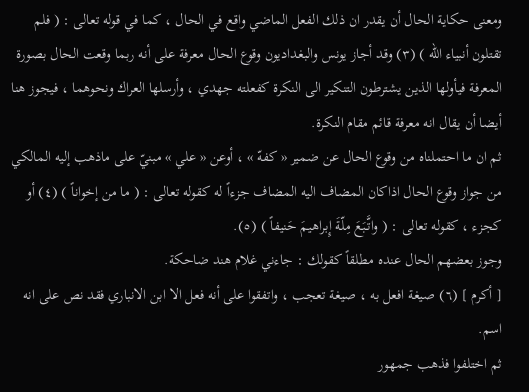ومعنى حكاية الحال أن يقدر ان ذلك الفعل الماضي واقع في الحال ، كما في قوله تعالى : ( فلم تقتلون أنبياء الله ) (٣) وقد أجاز يونس والبغداديون وقوع الحال معرفة على أنه ربما وقعت الحال بصورة المعرفة فيأولها الذين يشترطون التنكير الى النكرة كفعلته جهدي ، وأرسلها العراك ونحوهما ، فيجوز هنا أيضا أن يقال انه معرفة قائم مقام النكرة.
ثم ان ما احتملناه من وقوع الحال عن ضمير « كفهّ » ، أوعن « علي » مبنيّ على ماذهب إليه المالكي من جواز وقوع الحال اذاكان المضاف اليه المضاف جزءاً له كقوله تعالى : ( ما من إخواناً ) (٤) أو كجزء ، كقوله تعالى : ( واتَّبَعَ مِلّةَ إِبراهيمَ حَنيفاً ) (٥).
وجوز بعضهم الحال عنده مطلقاً كقولك : جاءني غلام هند ضاحكة.
[ أكرم ] (٦) صيغة افعل به ، صيغة تعجب ، واتفقوا على أنه فعل الا ابن الانباري فقد نص على انه اسم.
ثم اختلفوا فذهب جمهور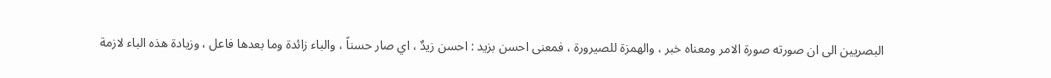البصريين الى ان صورته صورة الامر ومعناه خبر ، والهمزة للصيرورة ، فمعنى احسن بزيد : احسن زيدٌ ، اي صار حسناً ، والباء زائدة وما بعدها فاعل ، وزيادة هذه الباء لازمة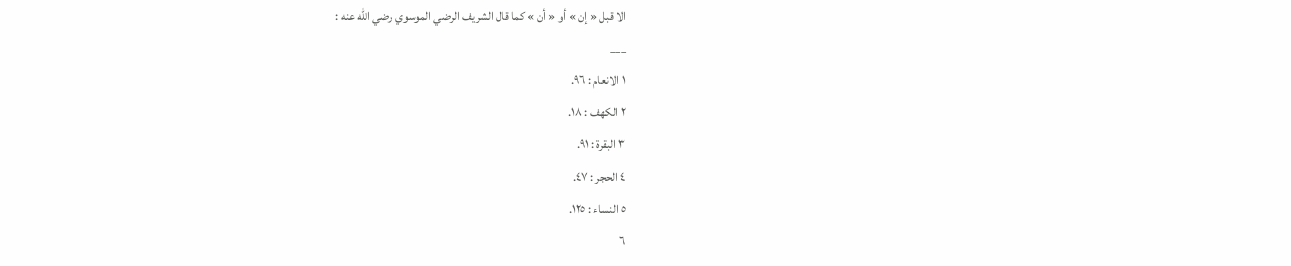الا قبل « إن » أو « أن » كما قال الشريف الرضي الموسوي رضي الله عنه :
___
١ الانعام : ٩٦.
٢ الكهف : ١٨.
٣ البقرة : ٩١.
٤ الحجر : ٤٧.
٥ النساء : ١٢٥.
٦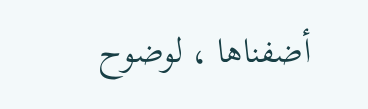أضفناها ، لوضوح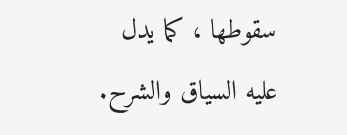سقوطها ، كما يدل عليه السياق والشرح.